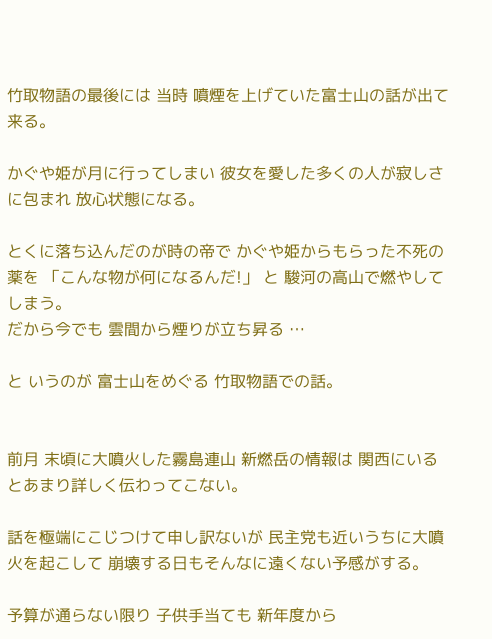竹取物語の最後には 当時 噴煙を上げていた富士山の話が出て来る。

かぐや姫が月に行ってしまい 彼女を愛した多くの人が寂しさに包まれ 放心状態になる。

とくに落ち込んだのが時の帝で かぐや姫からもらった不死の薬を 「こんな物が何になるんだ!」 と 駿河の高山で燃やしてしまう。
だから今でも 雲間から煙りが立ち昇る …

と いうのが 富士山をめぐる 竹取物語での話。


前月 末頃に大噴火した霧島連山 新燃岳の情報は 関西にいるとあまり詳しく伝わってこない。

話を極端にこじつけて申し訳ないが 民主党も近いうちに大噴火を起こして 崩壊する日もそんなに遠くない予感がする。

予算が通らない限り 子供手当ても 新年度から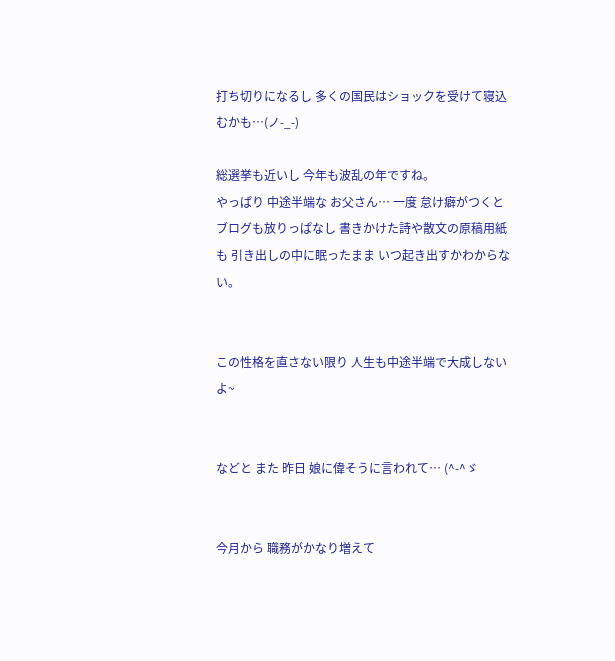打ち切りになるし 多くの国民はショックを受けて寝込むかも…(ノ-_-)

総選挙も近いし 今年も波乱の年ですね。
やっぱり 中途半端な お父さん… 一度 怠け癖がつくと ブログも放りっぱなし 書きかけた詩や散文の原稿用紙も 引き出しの中に眠ったまま いつ起き出すかわからない。


この性格を直さない限り 人生も中途半端で大成しないよ~


などと また 昨日 娘に偉そうに言われて… (^-^ゞ


今月から 職務がかなり増えて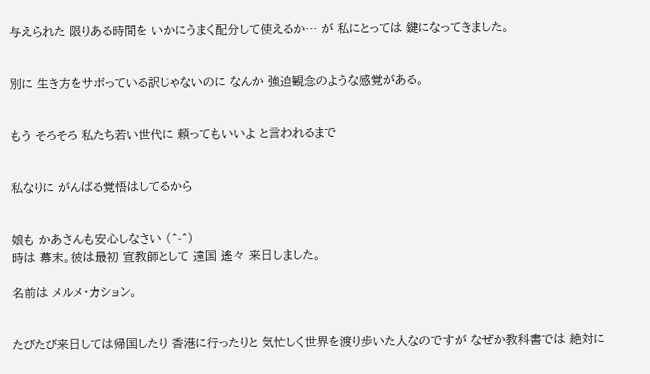与えられた 限りある時間を いかにうまく配分して使えるか… が 私にとっては 鍵になってきました。


別に 生き方をサボっている訳じゃないのに なんか 強迫観念のような感覚がある。


もう そろそろ 私たち若い世代に 頼ってもいいよ と言われるまで


私なりに がんばる覚悟はしてるから


娘も かあさんも安心しなさい (^-^)
時は 幕末。彼は最初 宣教師として 遠国 遙々 来日しました。

名前は メルメ・カション。


たびたび来日しては帰国したり 香港に行ったりと 気忙しく世界を渡り歩いた人なのですが なぜか教科書では 絶対に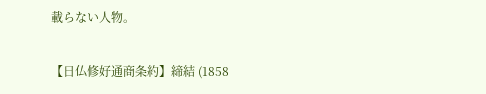載らない人物。


【日仏修好通商条約】締結 (1858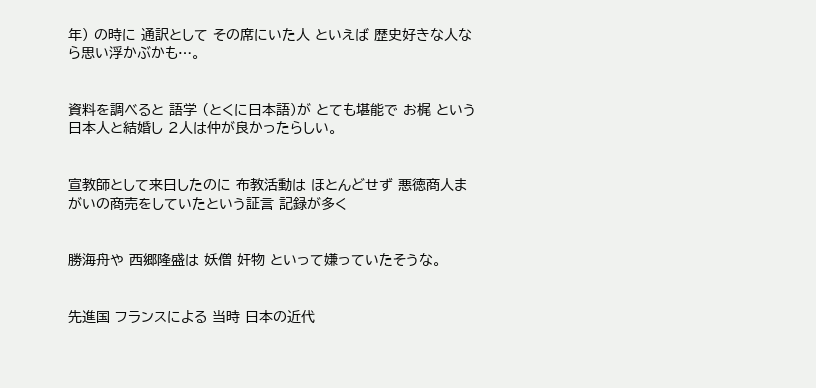年) の時に 通訳として その席にいた人 といえば 歴史好きな人なら思い浮かぶかも…。


資料を調べると 語学 (とくに日本語)が とても堪能で お梶 という日本人と結婚し 2人は仲が良かったらしい。


宣教師として来日したのに 布教活動は ほとんどせず 悪徳商人まがいの商売をしていたという証言 記録が多く


勝海舟や 西郷隆盛は 妖僧 奸物 といって嫌っていたそうな。


先進国 フランスによる 当時 日本の近代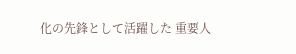化の先鋒として活躍した 重要人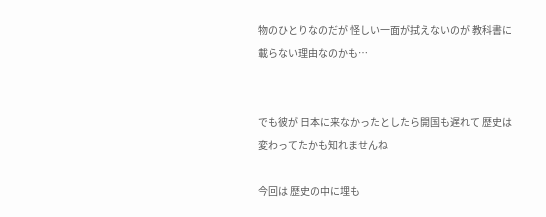物のひとりなのだが 怪しい一面が拭えないのが 教科書に載らない理由なのかも…


でも彼が 日本に来なかったとしたら開国も遅れて 歴史は変わってたかも知れませんね

今回は 歴史の中に埋も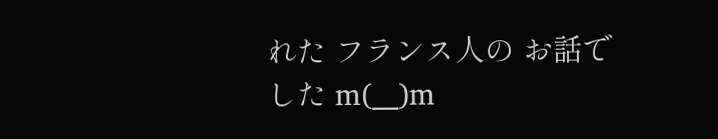れた フランス人の お話でした m(__)m